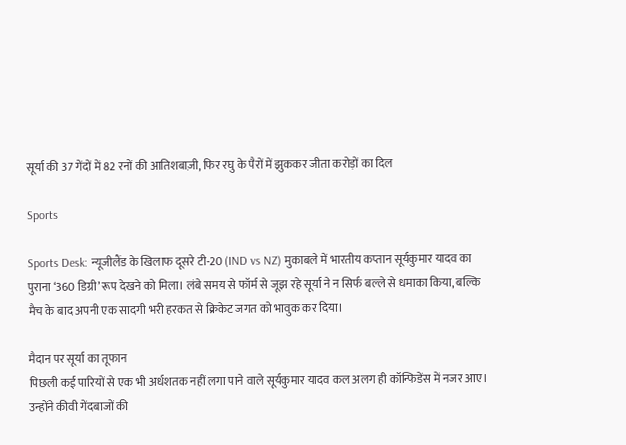सूर्या की 37 गेंदों में 82 रनों की आतिशबाज़ी, फिर रघु के पैरों में झुककर जीता करोड़ों का दिल

Sports

Sports Desk: न्यूजीलैंड के खिलाफ दूसरे टी-20 (IND vs NZ) मुकाबले में भारतीय कप्तान सूर्यकुमार यादव का पुराना ‘360 डिग्री’ रूप देखने को मिला। लंबे समय से फॉर्म से जूझ रहे सूर्या ने न सिर्फ बल्ले से धमाका किया, बल्कि मैच के बाद अपनी एक सादगी भरी हरकत से क्रिकेट जगत को भावुक कर दिया।

मैदान पर सूर्या का तूफान
पिछली कई पारियों से एक भी अर्धशतक नहीं लगा पाने वाले सूर्यकुमार यादव कल अलग ही कॉन्फिडेंस में नजर आए। उन्होंने कीवी गेंदबाजों की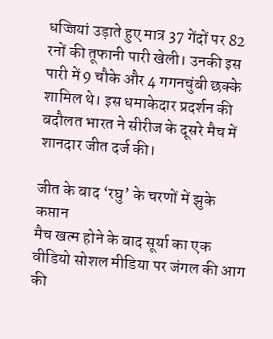धज्जियां उड़ाते हुए मात्र 37 गेंदों पर 82 रनों की तूफानी पारी खेली। उनकी इस पारी में 9 चौके और 4 गगनचुंबी छक्के शामिल थे। इस धमाकेदार प्रदर्शन की बदौलत भारत ने सीरीज के दूसरे मैच में शानदार जीत दर्ज की।

जीत के बाद ‘रघु’ के चरणों में झुके कप्तान
मैच खत्म होने के बाद सूर्या का एक वीडियो सोशल मीडिया पर जंगल की आग की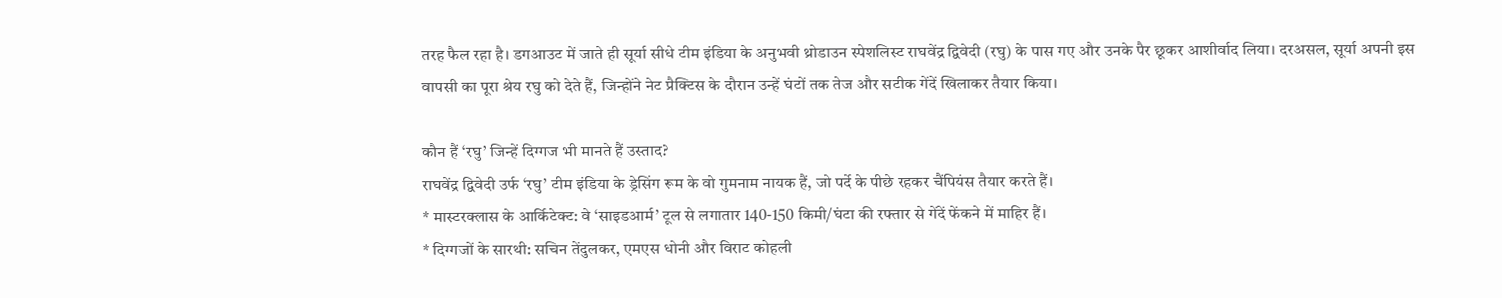तरह फैल रहा है। डगआउट में जाते ही सूर्या सीधे टीम इंडिया के अनुभवी थ्रोडाउन स्पेशलिस्ट राघवेंद्र द्विवेदी (रघु) के पास गए और उनके पैर छूकर आशीर्वाद लिया। दरअसल, सूर्या अपनी इस वापसी का पूरा श्रेय रघु को देते हैं, जिन्होंने नेट प्रैक्टिस के दौरान उन्हें घंटों तक तेज और सटीक गेंदें खिलाकर तैयार किया।

कौन हैं ‘रघु’ जिन्हें दिग्गज भी मानते हैं उस्ताद?
राघवेंद्र द्विवेदी उर्फ ‘रघु’ टीम इंडिया के ड्रेसिंग रूम के वो गुमनाम नायक हैं, जो पर्दे के पीछे रहकर चैंपियंस तैयार करते हैं।
* मास्टरक्लास के आर्किटेक्ट: वे ‘साइडआर्म’ टूल से लगातार 140-150 किमी/घंटा की रफ्तार से गेंदें फेंकने में माहिर हैं।
* दिग्गजों के सारथी: सचिन तेंदुलकर, एमएस धोनी और विराट कोहली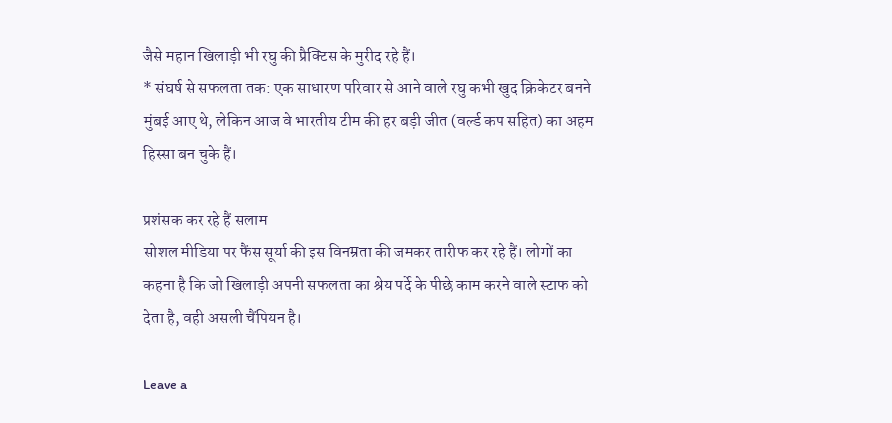जैसे महान खिलाड़ी भी रघु की प्रैक्टिस के मुरीद रहे हैं।
* संघर्ष से सफलता तक: एक साधारण परिवार से आने वाले रघु कभी खुद क्रिकेटर बनने मुंबई आए थे, लेकिन आज वे भारतीय टीम की हर बड़ी जीत (वर्ल्ड कप सहित) का अहम हिस्सा बन चुके हैं।

प्रशंसक कर रहे हैं सलाम
सोशल मीडिया पर फैंस सूर्या की इस विनम्रता की जमकर तारीफ कर रहे हैं। लोगों का कहना है कि जो खिलाड़ी अपनी सफलता का श्रेय पर्दे के पीछे काम करने वाले स्टाफ को देता है, वही असली चैंपियन है।

Leave a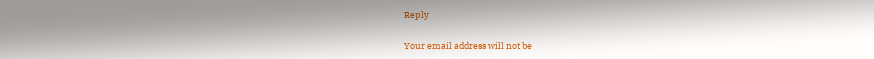Reply

Your email address will not be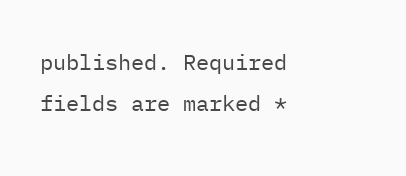published. Required fields are marked *